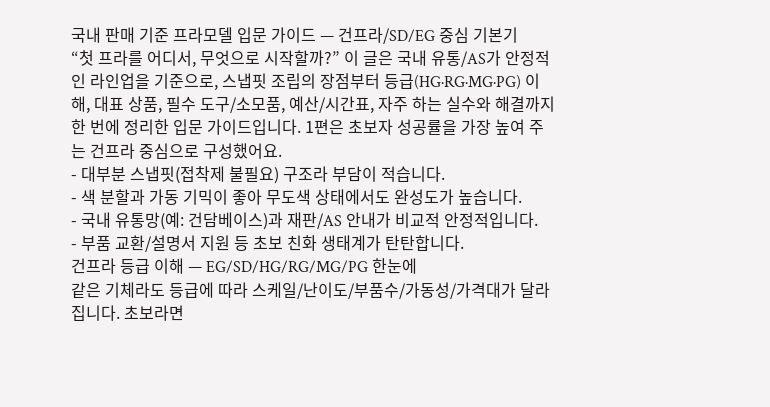국내 판매 기준 프라모델 입문 가이드 — 건프라/SD/EG 중심 기본기
“첫 프라를 어디서, 무엇으로 시작할까?” 이 글은 국내 유통/AS가 안정적인 라인업을 기준으로, 스냅핏 조립의 장점부터 등급(HG·RG·MG·PG) 이해, 대표 상품, 필수 도구/소모품, 예산/시간표, 자주 하는 실수와 해결까지 한 번에 정리한 입문 가이드입니다. 1편은 초보자 성공률을 가장 높여 주는 건프라 중심으로 구성했어요.
- 대부분 스냅핏(접착제 불필요) 구조라 부담이 적습니다.
- 색 분할과 가동 기믹이 좋아 무도색 상태에서도 완성도가 높습니다.
- 국내 유통망(예: 건담베이스)과 재판/AS 안내가 비교적 안정적입니다.
- 부품 교환/설명서 지원 등 초보 친화 생태계가 탄탄합니다.
건프라 등급 이해 — EG/SD/HG/RG/MG/PG 한눈에
같은 기체라도 등급에 따라 스케일/난이도/부품수/가동성/가격대가 달라집니다. 초보라면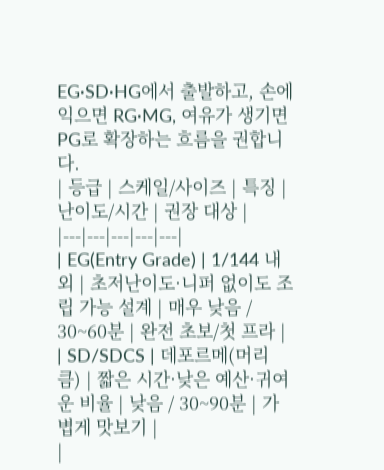EG·SD·HG에서 출발하고, 손에 익으면 RG·MG, 여유가 생기면 PG로 확장하는 흐름을 권합니다.
| 등급 | 스케일/사이즈 | 특징 | 난이도/시간 | 권장 대상 |
|---|---|---|---|---|
| EG(Entry Grade) | 1/144 내외 | 초저난이도·니퍼 없이도 조립 가능 설계 | 매우 낮음 / 30~60분 | 완전 초보/첫 프라 |
| SD/SDCS | 데포르메(머리 큼) | 짧은 시간·낮은 예산·귀여운 비율 | 낮음 / 30~90분 | 가볍게 맛보기 |
|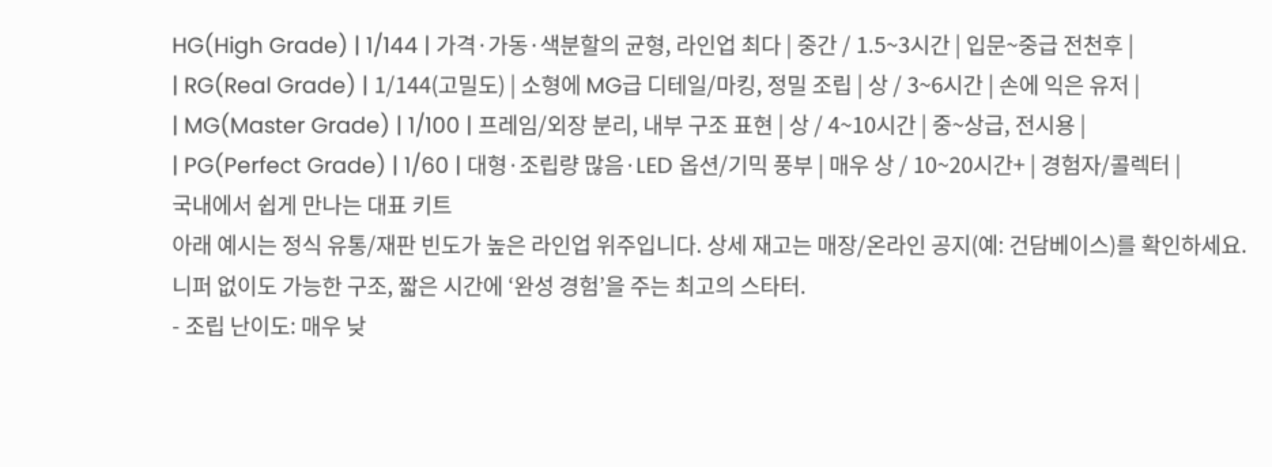HG(High Grade) | 1/144 | 가격·가동·색분할의 균형, 라인업 최다 | 중간 / 1.5~3시간 | 입문~중급 전천후 |
| RG(Real Grade) | 1/144(고밀도) | 소형에 MG급 디테일/마킹, 정밀 조립 | 상 / 3~6시간 | 손에 익은 유저 |
| MG(Master Grade) | 1/100 | 프레임/외장 분리, 내부 구조 표현 | 상 / 4~10시간 | 중~상급, 전시용 |
| PG(Perfect Grade) | 1/60 | 대형·조립량 많음·LED 옵션/기믹 풍부 | 매우 상 / 10~20시간+ | 경험자/콜렉터 |
국내에서 쉽게 만나는 대표 키트
아래 예시는 정식 유통/재판 빈도가 높은 라인업 위주입니다. 상세 재고는 매장/온라인 공지(예: 건담베이스)를 확인하세요.
니퍼 없이도 가능한 구조, 짧은 시간에 ‘완성 경험’을 주는 최고의 스타터.
- 조립 난이도: 매우 낮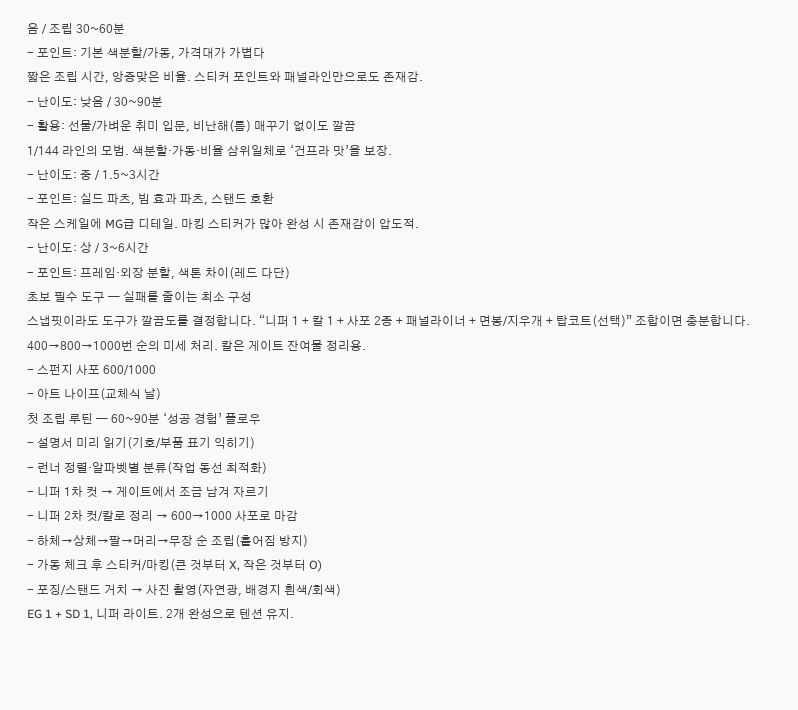음 / 조립 30~60분
- 포인트: 기본 색분할/가동, 가격대가 가볍다
짧은 조립 시간, 앙증맞은 비율. 스티커 포인트와 패널라인만으로도 존재감.
- 난이도: 낮음 / 30~90분
- 활용: 선물/가벼운 취미 입문, 비난해(틈) 매꾸기 없이도 깔끔
1/144 라인의 모범. 색분할·가동·비율 삼위일체로 ‘건프라 맛’을 보장.
- 난이도: 중 / 1.5~3시간
- 포인트: 실드 파츠, 빔 효과 파츠, 스탠드 호환
작은 스케일에 MG급 디테일. 마킹 스티커가 많아 완성 시 존재감이 압도적.
- 난이도: 상 / 3~6시간
- 포인트: 프레임·외장 분할, 색톤 차이(레드 다단)
초보 필수 도구 — 실패를 줄이는 최소 구성
스냅핏이라도 도구가 깔끔도를 결정합니다. “니퍼 1 + 칼 1 + 사포 2종 + 패널라이너 + 면봉/지우개 + 탑코트(선택)” 조합이면 충분합니다.
400→800→1000번 순의 미세 처리. 칼은 게이트 잔여물 정리용.
- 스펀지 사포 600/1000
- 아트 나이프(교체식 날)
첫 조립 루틴 — 60~90분 ‘성공 경험’ 플로우
- 설명서 미리 읽기(기호/부품 표기 익히기)
- 런너 정렬·알파벳별 분류(작업 동선 최적화)
- 니퍼 1차 컷 → 게이트에서 조금 남겨 자르기
- 니퍼 2차 컷/칼로 정리 → 600→1000 사포로 마감
- 하체→상체→팔→머리→무장 순 조립(흩어짐 방지)
- 가동 체크 후 스티커/마킹(큰 것부터 X, 작은 것부터 O)
- 포징/스탠드 거치 → 사진 촬영(자연광, 배경지 흰색/회색)
EG 1 + SD 1, 니퍼 라이트. 2개 완성으로 텐션 유지.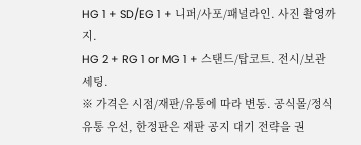HG 1 + SD/EG 1 + 니퍼/사포/패널라인. 사진 촬영까지.
HG 2 + RG 1 or MG 1 + 스탠드/탑코트. 전시/보관 세팅.
※ 가격은 시점/재판/유통에 따라 변동. 공식몰/정식 유통 우선, 한정판은 재판 공지 대기 전략을 권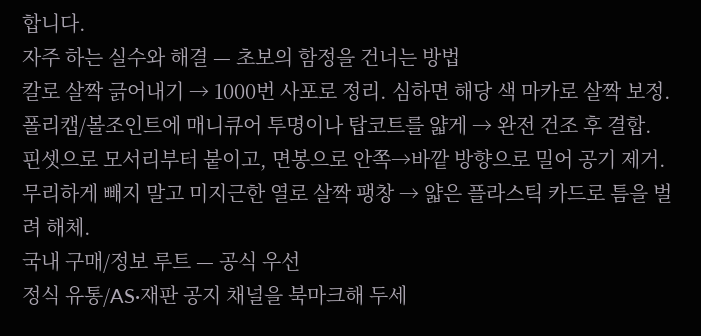합니다.
자주 하는 실수와 해결 — 초보의 함정을 건너는 방법
칼로 살짝 긁어내기 → 1000번 사포로 정리. 심하면 해당 색 마카로 살짝 보정.
폴리캡/볼조인트에 매니큐어 투명이나 탑코트를 얇게 → 완전 건조 후 결합.
핀셋으로 모서리부터 붙이고, 면봉으로 안쪽→바깥 방향으로 밀어 공기 제거.
무리하게 빼지 말고 미지근한 열로 살짝 팽창 → 얇은 플라스틱 카드로 틈을 벌려 해체.
국내 구매/정보 루트 — 공식 우선
정식 유통/AS·재판 공지 채널을 북마크해 두세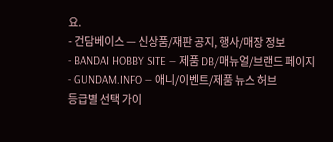요.
- 건담베이스 — 신상품/재판 공지, 행사/매장 정보
- BANDAI HOBBY SITE — 제품 DB/매뉴얼/브랜드 페이지
- GUNDAM.INFO — 애니/이벤트/제품 뉴스 허브
등급별 선택 가이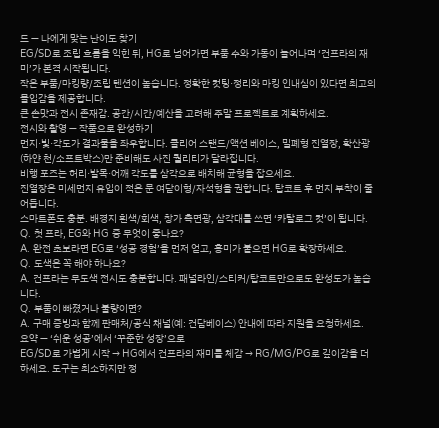드 — 나에게 맞는 난이도 찾기
EG/SD로 조립 흐름을 익힌 뒤, HG로 넘어가면 부품 수와 가동이 늘어나며 ‘건프라의 재미’가 본격 시작됩니다.
작은 부품/마킹량/조립 텐션이 높습니다. 정확한 컷팅·정리와 마킹 인내심이 있다면 최고의 몰입감을 제공합니다.
큰 손맛과 전시 존재감. 공간/시간/예산을 고려해 주말 프로젝트로 계획하세요.
전시와 촬영 — 작품으로 완성하기
먼지·빛·각도가 결과물을 좌우합니다. 클리어 스탠드/액션 베이스, 밀폐형 진열장, 확산광(하얀 천/소프트박스)만 준비해도 사진 퀄리티가 달라집니다.
비행 포즈는 허리·발목·어깨 각도를 삼각으로 배치해 균형을 잡으세요.
진열장은 미세먼지 유입이 적은 문 여닫이형/자석형을 권합니다. 탑코트 후 먼지 부착이 줄어듭니다.
스마트폰도 충분. 배경지 흰색/회색, 창가 측면광, 삼각대를 쓰면 ‘카탈로그 컷’이 됩니다.
Q. 첫 프라, EG와 HG 중 무엇이 좋나요?
A. 완전 초보라면 EG로 ‘성공 경험’을 먼저 얻고, 흥미가 붙으면 HG로 확장하세요.
Q. 도색은 꼭 해야 하나요?
A. 건프라는 무도색 전시도 충분합니다. 패널라인/스티커/탑코트만으로도 완성도가 높습니다.
Q. 부품이 빠졌거나 불량이면?
A. 구매 증빙과 함께 판매처/공식 채널(예: 건담베이스) 안내에 따라 지원을 요청하세요.
요약 — ‘쉬운 성공’에서 ‘꾸준한 성장’으로
EG/SD로 가볍게 시작 → HG에서 건프라의 재미를 체감 → RG/MG/PG로 깊이감을 더하세요. 도구는 최소하지만 정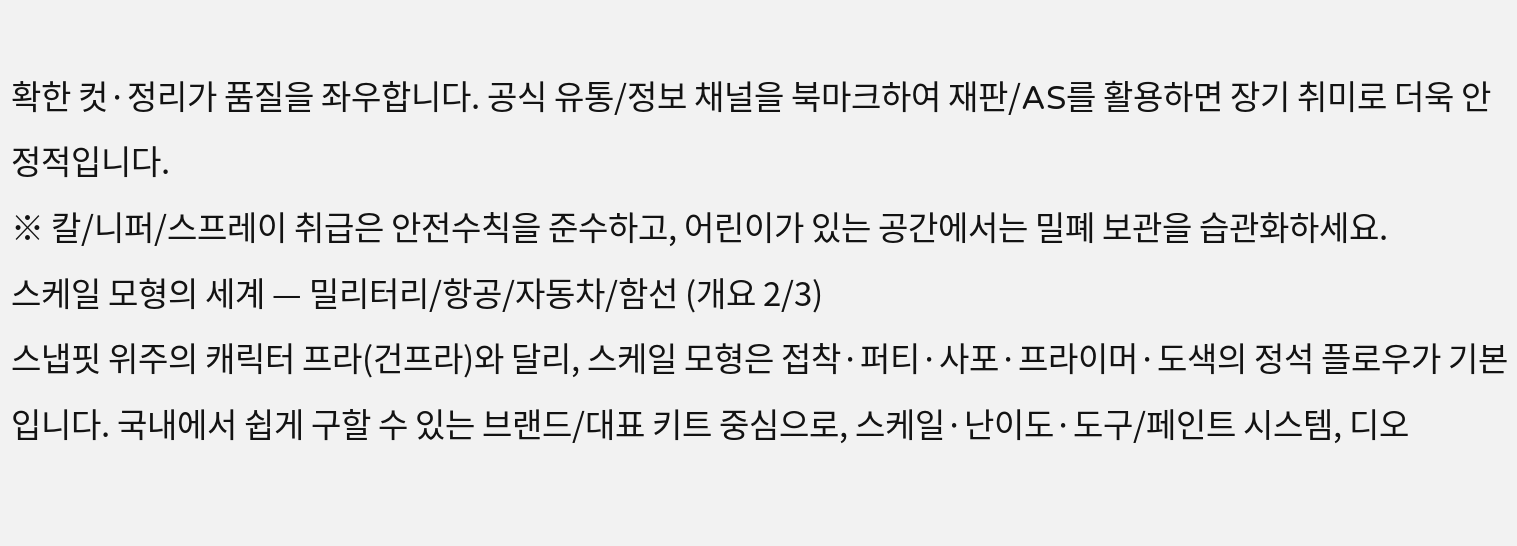확한 컷·정리가 품질을 좌우합니다. 공식 유통/정보 채널을 북마크하여 재판/AS를 활용하면 장기 취미로 더욱 안정적입니다.
※ 칼/니퍼/스프레이 취급은 안전수칙을 준수하고, 어린이가 있는 공간에서는 밀폐 보관을 습관화하세요.
스케일 모형의 세계 — 밀리터리/항공/자동차/함선 (개요 2/3)
스냅핏 위주의 캐릭터 프라(건프라)와 달리, 스케일 모형은 접착·퍼티·사포·프라이머·도색의 정석 플로우가 기본입니다. 국내에서 쉽게 구할 수 있는 브랜드/대표 키트 중심으로, 스케일·난이도·도구/페인트 시스템, 디오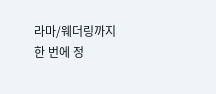라마/웨더링까지 한 번에 정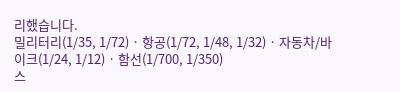리했습니다.
밀리터리(1/35, 1/72) · 항공(1/72, 1/48, 1/32) · 자동차/바이크(1/24, 1/12) · 함선(1/700, 1/350)
스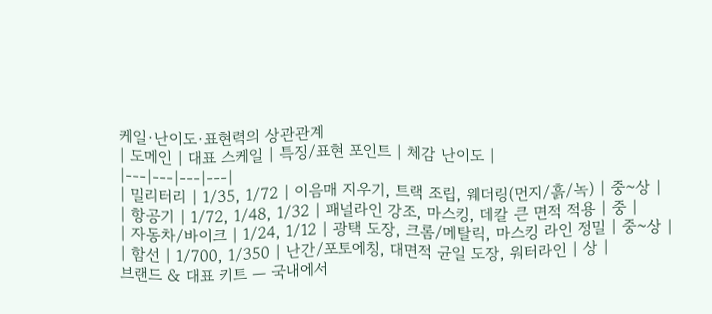케일·난이도·표현력의 상관관계
| 도메인 | 대표 스케일 | 특징/표현 포인트 | 체감 난이도 |
|---|---|---|---|
| 밀리터리 | 1/35, 1/72 | 이음매 지우기, 트랙 조립, 웨더링(먼지/흙/녹) | 중~상 |
| 항공기 | 1/72, 1/48, 1/32 | 패널라인 강조, 마스킹, 데칼 큰 면적 적용 | 중 |
| 자동차/바이크 | 1/24, 1/12 | 광택 도장, 크롬/메탈릭, 마스킹 라인 정밀 | 중~상 |
| 함선 | 1/700, 1/350 | 난간/포토에칭, 대면적 균일 도장, 워터라인 | 상 |
브랜드 & 대표 키트 — 국내에서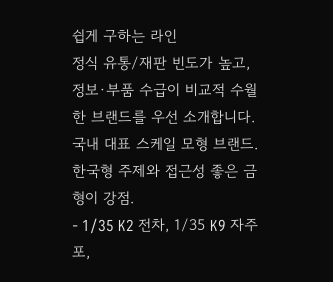쉽게 구하는 라인
정식 유통/재판 빈도가 높고, 정보·부품 수급이 비교적 수월한 브랜드를 우선 소개합니다.
국내 대표 스케일 모형 브랜드. 한국형 주제와 접근성 좋은 금형이 강점.
- 1/35 K2 전차, 1/35 K9 자주포,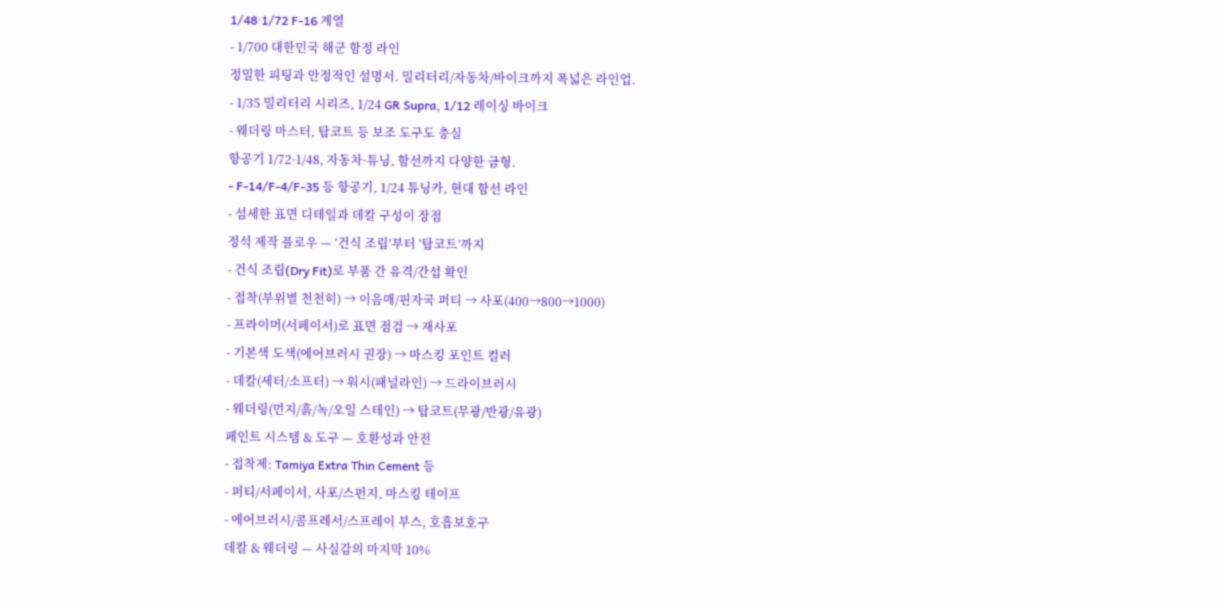1/48·1/72 F-16 계열
- 1/700 대한민국 해군 함정 라인
정밀한 피팅과 안정적인 설명서. 밀리터리/자동차/바이크까지 폭넓은 라인업.
- 1/35 밀리터리 시리즈, 1/24 GR Supra, 1/12 레이싱 바이크
- 웨더링 마스터, 탑코트 등 보조 도구도 충실
항공기 1/72·1/48, 자동차·튜닝, 함선까지 다양한 금형.
- F-14/F-4/F-35 등 항공기, 1/24 튜닝카, 현대 함선 라인
- 섬세한 표면 디테일과 데칼 구성이 장점
정석 제작 플로우 — ‘건식 조립’부터 ‘탑코트’까지
- 건식 조립(Dry Fit)로 부품 간 유격/간섭 확인
- 접착(부위별 천천히) → 이음매/핀자국 퍼티 → 사포(400→800→1000)
- 프라이머(서페이서)로 표면 점검 → 재사포
- 기본색 도색(에어브러시 권장) → 마스킹 포인트 컬러
- 데칼(세터/소프터) → 워시(패널라인) → 드라이브러시
- 웨더링(먼지/흙/녹/오일 스테인) → 탑코트(무광/반광/유광)
페인트 시스템 & 도구 — 호환성과 안전
- 접착제: Tamiya Extra Thin Cement 등
- 퍼티/서페이서, 사포/스펀지, 마스킹 테이프
- 에어브러시/콤프레서/스프레이 부스, 호흡보호구
데칼 & 웨더링 — 사실감의 마지막 10%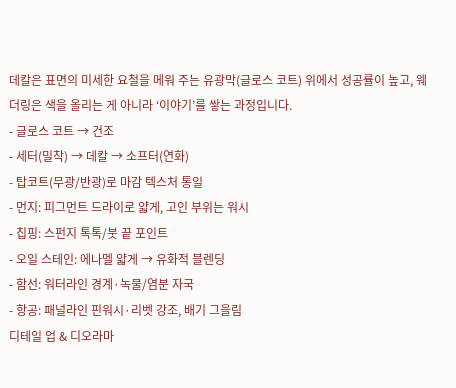데칼은 표면의 미세한 요철을 메워 주는 유광막(글로스 코트) 위에서 성공률이 높고, 웨더링은 색을 올리는 게 아니라 ‘이야기’를 쌓는 과정입니다.
- 글로스 코트 → 건조
- 세터(밀착) → 데칼 → 소프터(연화)
- 탑코트(무광/반광)로 마감 텍스처 통일
- 먼지: 피그먼트 드라이로 얇게, 고인 부위는 워시
- 칩핑: 스펀지 톡톡/붓 끝 포인트
- 오일 스테인: 에나멜 얇게 → 유화적 블렌딩
- 함선: 워터라인 경계·녹물/염분 자국
- 항공: 패널라인 핀워시·리벳 강조, 배기 그을림
디테일 업 & 디오라마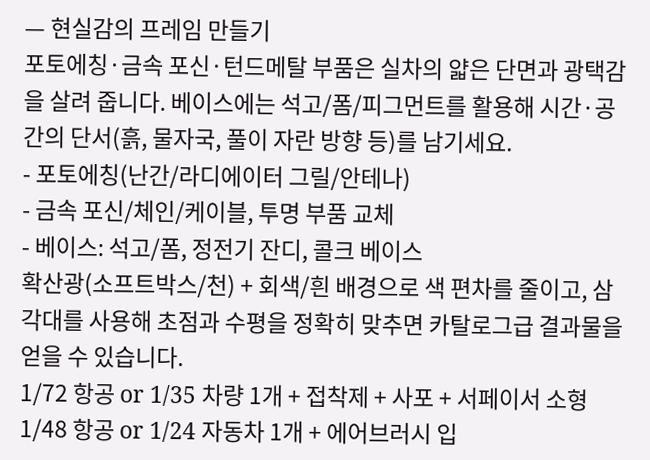— 현실감의 프레임 만들기
포토에칭·금속 포신·턴드메탈 부품은 실차의 얇은 단면과 광택감을 살려 줍니다. 베이스에는 석고/폼/피그먼트를 활용해 시간·공간의 단서(흙, 물자국, 풀이 자란 방향 등)를 남기세요.
- 포토에칭(난간/라디에이터 그릴/안테나)
- 금속 포신/체인/케이블, 투명 부품 교체
- 베이스: 석고/폼, 정전기 잔디, 콜크 베이스
확산광(소프트박스/천) + 회색/흰 배경으로 색 편차를 줄이고, 삼각대를 사용해 초점과 수평을 정확히 맞추면 카탈로그급 결과물을 얻을 수 있습니다.
1/72 항공 or 1/35 차량 1개 + 접착제 + 사포 + 서페이서 소형
1/48 항공 or 1/24 자동차 1개 + 에어브러시 입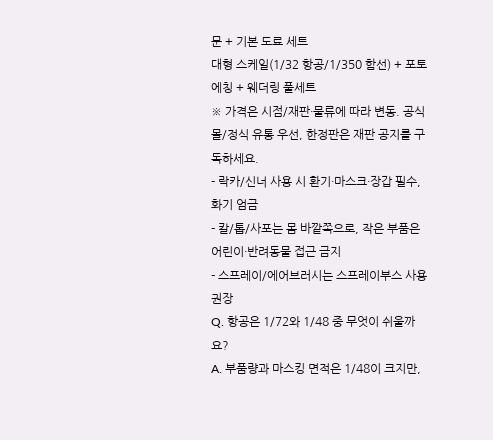문 + 기본 도료 세트
대형 스케일(1/32 항공/1/350 함선) + 포토에칭 + 웨더링 풀세트
※ 가격은 시점/재판·물류에 따라 변동. 공식몰/정식 유통 우선, 한정판은 재판 공지를 구독하세요.
- 락카/신너 사용 시 환기·마스크·장갑 필수, 화기 엄금
- 칼/톱/사포는 몸 바깥쪽으로, 작은 부품은 어린이·반려동물 접근 금지
- 스프레이/에어브러시는 스프레이부스 사용 권장
Q. 항공은 1/72와 1/48 중 무엇이 쉬울까요?
A. 부품량과 마스킹 면적은 1/48이 크지만,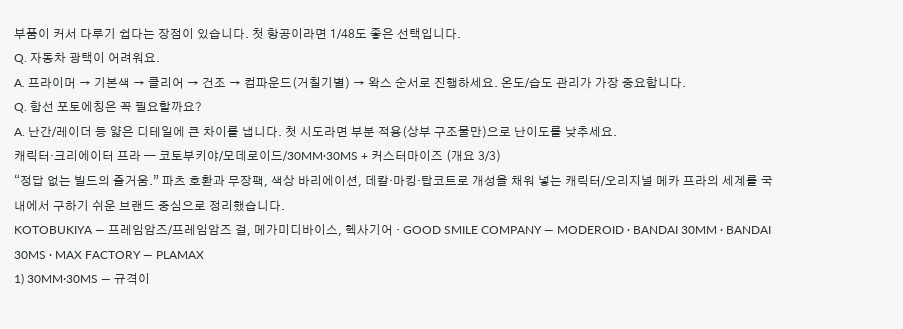부품이 커서 다루기 쉽다는 장점이 있습니다. 첫 항공이라면 1/48도 좋은 선택입니다.
Q. 자동차 광택이 어려워요.
A. 프라이머 → 기본색 → 클리어 → 건조 → 컴파운드(거칠기별) → 왁스 순서로 진행하세요. 온도/습도 관리가 가장 중요합니다.
Q. 함선 포토에칭은 꼭 필요할까요?
A. 난간/레이더 등 얇은 디테일에 큰 차이를 냅니다. 첫 시도라면 부분 적용(상부 구조물만)으로 난이도를 낮추세요.
캐릭터·크리에이터 프라 — 코토부키야/모데로이드/30MM·30MS + 커스터마이즈 (개요 3/3)
“정답 없는 빌드의 즐거움.” 파츠 호환과 무장팩, 색상 바리에이션, 데칼·마킹·탑코트로 개성을 채워 넣는 캐릭터/오리지널 메카 프라의 세계를 국내에서 구하기 쉬운 브랜드 중심으로 정리했습니다.
KOTOBUKIYA — 프레임암즈/프레임암즈 걸, 메가미디바이스, 헥사기어 · GOOD SMILE COMPANY — MODEROID · BANDAI 30MM · BANDAI 30MS · MAX FACTORY — PLAMAX
1) 30MM·30MS — 규격이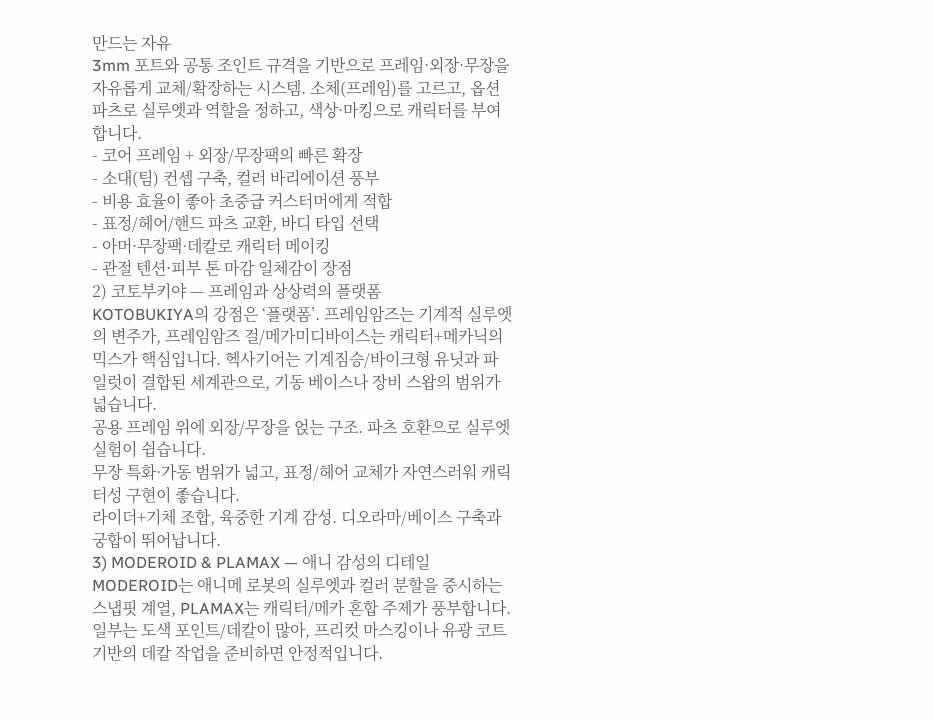만드는 자유
3mm 포트와 공통 조인트 규격을 기반으로 프레임·외장·무장을 자유롭게 교체/확장하는 시스템. 소체(프레임)를 고르고, 옵션 파츠로 실루엣과 역할을 정하고, 색상·마킹으로 캐릭터를 부여합니다.
- 코어 프레임 + 외장/무장팩의 빠른 확장
- 소대(팀) 컨셉 구축, 컬러 바리에이션 풍부
- 비용 효율이 좋아 초중급 커스터머에게 적합
- 표정/헤어/핸드 파츠 교환, 바디 타입 선택
- 아머·무장팩·데칼로 캐릭터 메이킹
- 관절 텐션·피부 톤 마감 일체감이 장점
2) 코토부키야 — 프레임과 상상력의 플랫폼
KOTOBUKIYA의 강점은 ‘플랫폼’. 프레임암즈는 기계적 실루엣의 변주가, 프레임암즈 걸/메가미디바이스는 캐릭터+메카닉의 믹스가 핵심입니다. 헥사기어는 기계짐승/바이크형 유닛과 파일럿이 결합된 세계관으로, 기동 베이스나 장비 스왑의 범위가 넓습니다.
공용 프레임 위에 외장/무장을 얹는 구조. 파츠 호환으로 실루엣 실험이 쉽습니다.
무장 특화·가동 범위가 넓고, 표정/헤어 교체가 자연스러워 캐릭터성 구현이 좋습니다.
라이더+기체 조합, 육중한 기계 감성. 디오라마/베이스 구축과 궁합이 뛰어납니다.
3) MODEROID & PLAMAX — 애니 감성의 디테일
MODEROID는 애니메 로봇의 실루엣과 컬러 분할을 중시하는 스냅핏 계열, PLAMAX는 캐릭터/메카 혼합 주제가 풍부합니다. 일부는 도색 포인트/데칼이 많아, 프리컷 마스킹이나 유광 코트 기반의 데칼 작업을 준비하면 안정적입니다.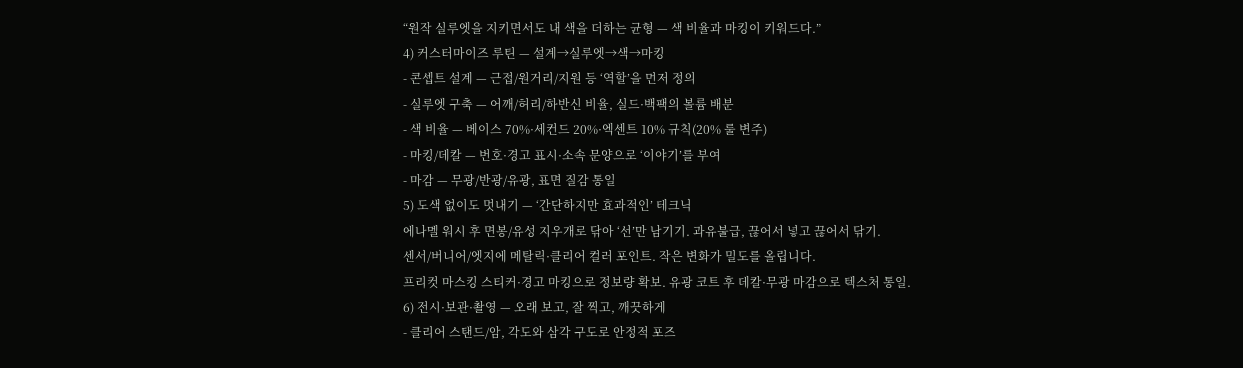“원작 실루엣을 지키면서도 내 색을 더하는 균형 — 색 비율과 마킹이 키워드다.”
4) 커스터마이즈 루틴 — 설계→실루엣→색→마킹
- 콘셉트 설계 — 근접/원거리/지원 등 ‘역할’을 먼저 정의
- 실루엣 구축 — 어깨/허리/하반신 비율, 실드·백팩의 볼륨 배분
- 색 비율 — 베이스 70%·세컨드 20%·엑센트 10% 규칙(20% 룰 변주)
- 마킹/데칼 — 번호·경고 표시·소속 문양으로 ‘이야기’를 부여
- 마감 — 무광/반광/유광, 표면 질감 통일
5) 도색 없이도 멋내기 — ‘간단하지만 효과적인’ 테크닉
에나멜 워시 후 면봉/유성 지우개로 닦아 ‘선’만 남기기. 과유불급, 끊어서 넣고 끊어서 닦기.
센서/버니어/엣지에 메탈릭·클리어 컬러 포인트. 작은 변화가 밀도를 올립니다.
프리컷 마스킹 스티커·경고 마킹으로 정보량 확보. 유광 코트 후 데칼·무광 마감으로 텍스처 통일.
6) 전시·보관·촬영 — 오래 보고, 잘 찍고, 깨끗하게
- 클리어 스탠드/암, 각도와 삼각 구도로 안정적 포즈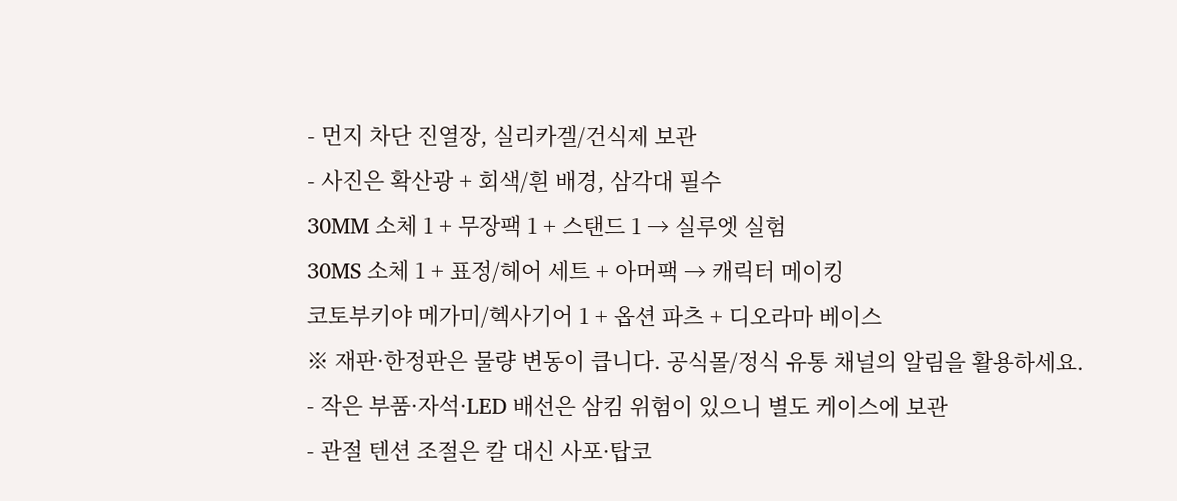- 먼지 차단 진열장, 실리카겔/건식제 보관
- 사진은 확산광 + 회색/흰 배경, 삼각대 필수
30MM 소체 1 + 무장팩 1 + 스탠드 1 → 실루엣 실험
30MS 소체 1 + 표정/헤어 세트 + 아머팩 → 캐릭터 메이킹
코토부키야 메가미/헥사기어 1 + 옵션 파츠 + 디오라마 베이스
※ 재판·한정판은 물량 변동이 큽니다. 공식몰/정식 유통 채널의 알림을 활용하세요.
- 작은 부품·자석·LED 배선은 삼킴 위험이 있으니 별도 케이스에 보관
- 관절 텐션 조절은 칼 대신 사포·탑코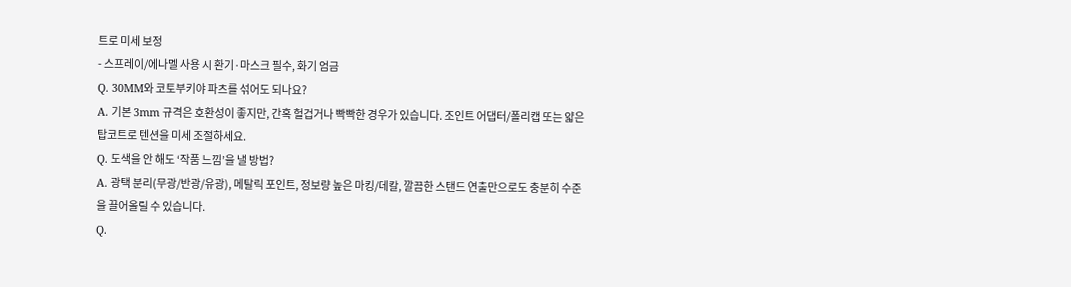트로 미세 보정
- 스프레이/에나멜 사용 시 환기·마스크 필수, 화기 엄금
Q. 30MM와 코토부키야 파츠를 섞어도 되나요?
A. 기본 3mm 규격은 호환성이 좋지만, 간혹 헐겁거나 빡빡한 경우가 있습니다. 조인트 어댑터/폴리캡 또는 얇은 탑코트로 텐션을 미세 조절하세요.
Q. 도색을 안 해도 ‘작품 느낌’을 낼 방법?
A. 광택 분리(무광/반광/유광), 메탈릭 포인트, 정보량 높은 마킹/데칼, 깔끔한 스탠드 연출만으로도 충분히 수준을 끌어올릴 수 있습니다.
Q.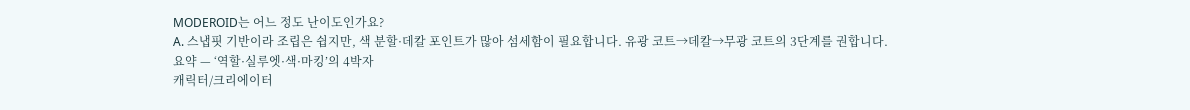MODEROID는 어느 정도 난이도인가요?
A. 스냅핏 기반이라 조립은 쉽지만, 색 분할·데칼 포인트가 많아 섬세함이 필요합니다. 유광 코트→데칼→무광 코트의 3단계를 권합니다.
요약 — ‘역할·실루엣·색·마킹’의 4박자
캐릭터/크리에이터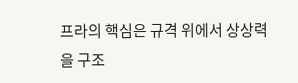프라의 핵심은 규격 위에서 상상력을 구조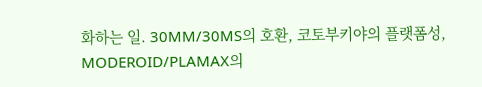화하는 일. 30MM/30MS의 호환, 코토부키야의 플랫폼성, MODEROID/PLAMAX의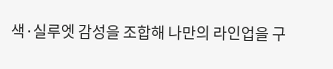색·실루엣 감성을 조합해 나만의 라인업을 구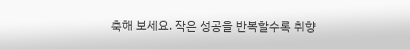축해 보세요. 작은 성공을 반복할수록 취향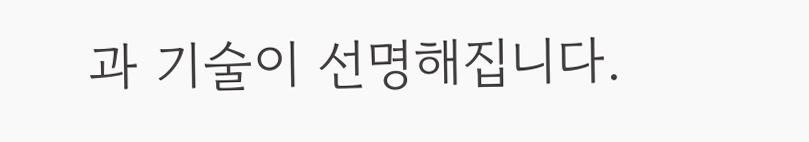과 기술이 선명해집니다.